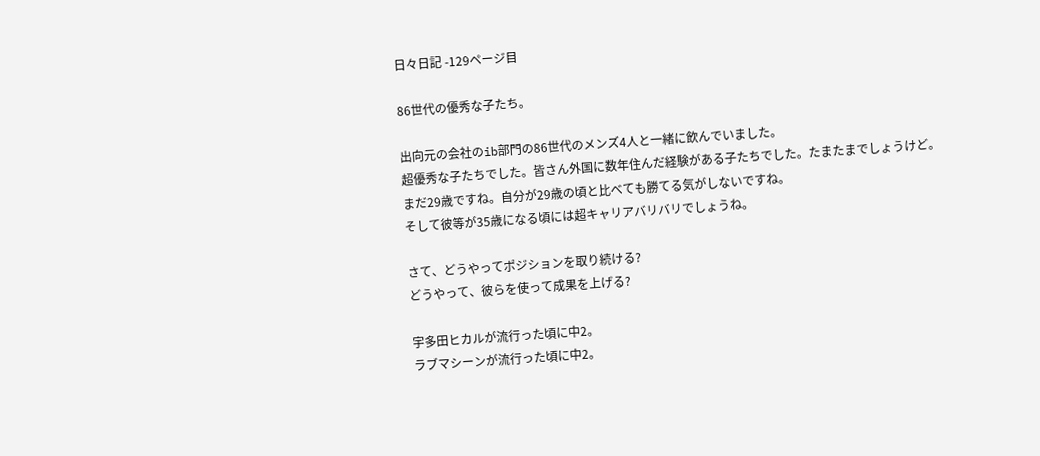日々日記 -129ページ目

86世代の優秀な子たち。

出向元の会社のib部門の86世代のメンズ4人と一緒に飲んでいました。
超優秀な子たちでした。皆さん外国に数年住んだ経験がある子たちでした。たまたまでしょうけど。
まだ29歳ですね。自分が29歳の頃と比べても勝てる気がしないですね。
そして彼等が35歳になる頃には超キャリアバリバリでしょうね。

さて、どうやってポジションを取り続ける?
どうやって、彼らを使って成果を上げる?

宇多田ヒカルが流行った頃に中2。
ラブマシーンが流行った頃に中2。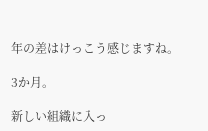年の差はけっこう感じますね。

3か月。

新しい組織に入っ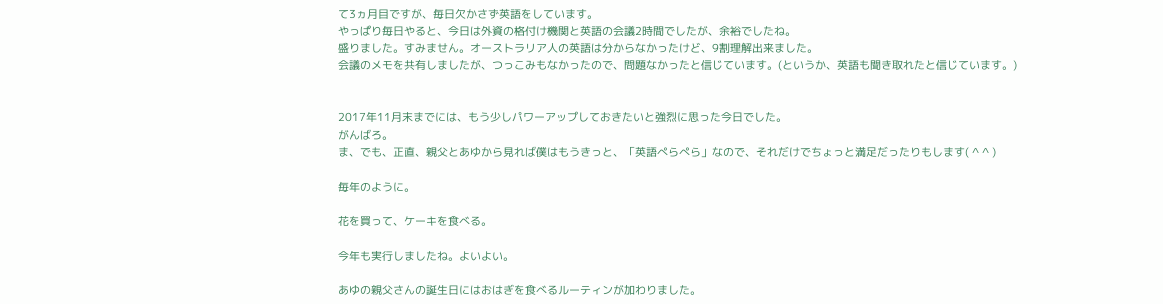て3ヵ月目ですが、毎日欠かさず英語をしています。
やっぱり毎日やると、今日は外資の格付け機関と英語の会議2時間でしたが、余裕でしたね。
盛りました。すみません。オーストラリア人の英語は分からなかったけど、9割理解出来ました。
会議のメモを共有しましたが、つっこみもなかったので、問題なかったと信じています。(というか、英語も聞き取れたと信じています。)


2017年11月末までには、もう少しパワーアップしておきたいと強烈に思った今日でした。
がんばろ。
ま、でも、正直、親父とあゆから見れば僕はもうきっと、「英語ぺらぺら」なので、それだけでちょっと満足だったりもします( ^ ^ )

毎年のように。

花を買って、ケーキを食べる。

今年も実行しましたね。よいよい。

あゆの親父さんの誕生日にはおはぎを食べるルーティンが加わりました。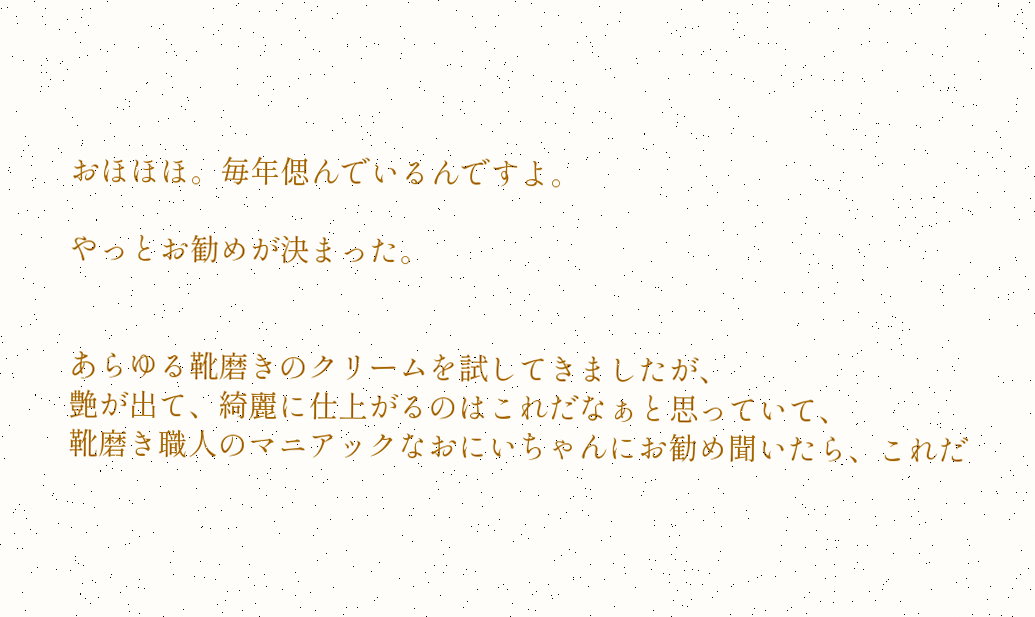おほほほ。毎年偲んでいるんですよ。

やっとお勧めが決まった。


あらゆる靴磨きのクリームを試してきましたが、
艶が出て、綺麗に仕上がるのはこれだなぁと思っていて、
靴磨き職人のマニアックなおにいちゃんにお勧め聞いたら、これだ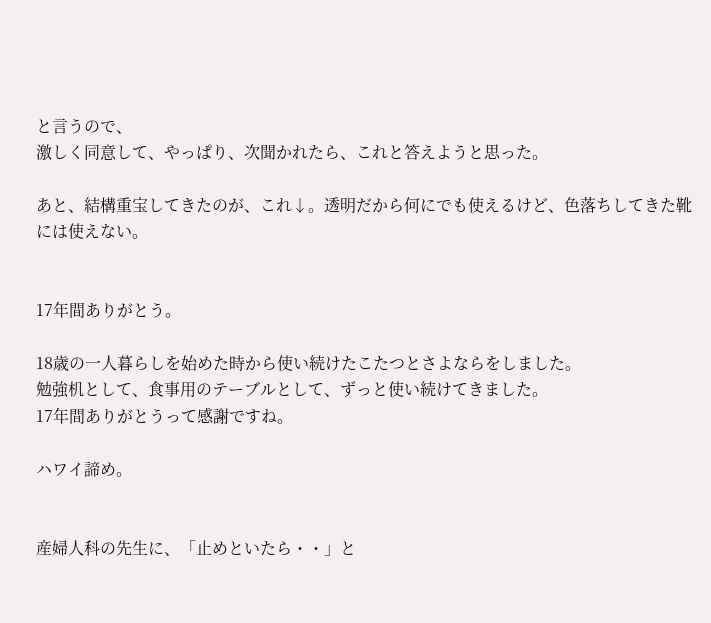と言うので、
激しく同意して、やっぱり、次聞かれたら、これと答えようと思った。

あと、結構重宝してきたのが、これ↓。透明だから何にでも使えるけど、色落ちしてきた靴には使えない。


17年間ありがとう。

18歳の一人暮らしを始めた時から使い続けたこたつとさよならをしました。
勉強机として、食事用のテーブルとして、ずっと使い続けてきました。
17年間ありがとうって感謝ですね。

ハワイ諦め。


産婦人科の先生に、「止めといたら・・」と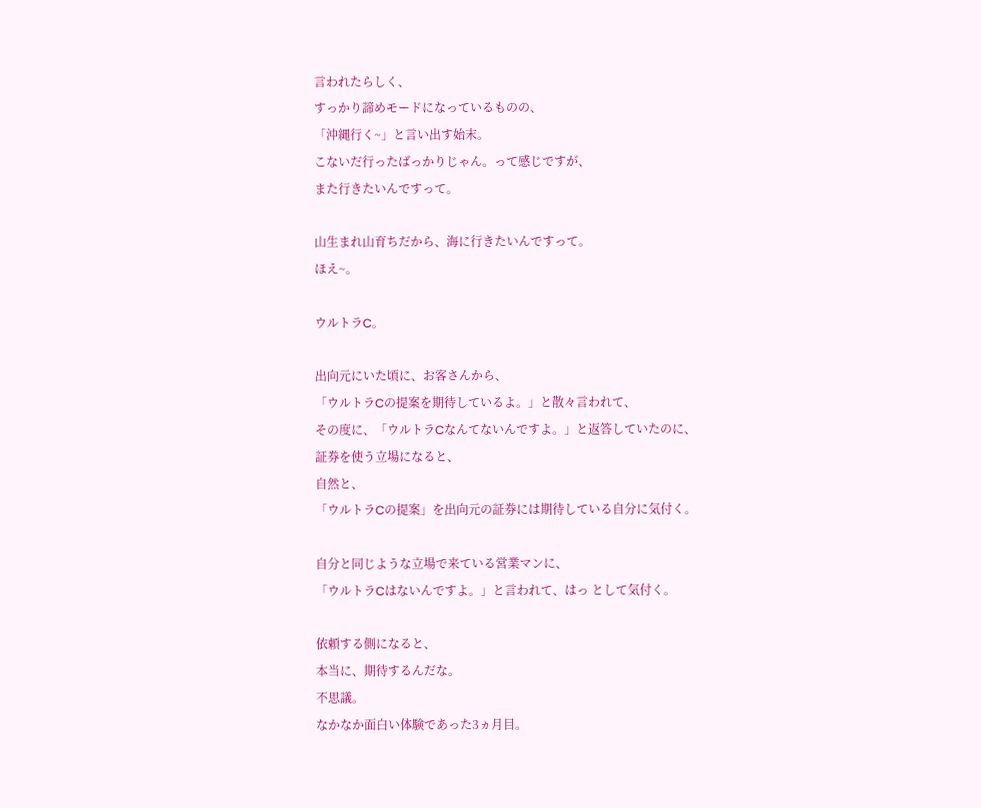言われたらしく、
すっかり諦めモードになっているものの、
「沖縄行く~」と言い出す始末。
こないだ行ったばっかりじゃん。って感じですが、
また行きたいんですって。

山生まれ山育ちだから、海に行きたいんですって。
ほえ~。

ウルトラC。

出向元にいた頃に、お客さんから、
「ウルトラCの提案を期待しているよ。」と散々言われて、
その度に、「ウルトラCなんてないんですよ。」と返答していたのに、
証券を使う立場になると、
自然と、
「ウルトラCの提案」を出向元の証券には期待している自分に気付く。

自分と同じような立場で来ている営業マンに、
「ウルトラCはないんですよ。」と言われて、はっ として気付く。

依頼する側になると、
本当に、期待するんだな。
不思議。
なかなか面白い体験であった3ヵ月目。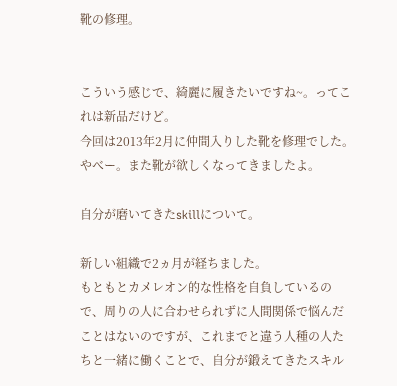靴の修理。


こういう感じで、綺麗に履きたいですね~。ってこれは新品だけど。
今回は2013年2月に仲間入りした靴を修理でした。
やべー。また靴が欲しくなってきましたよ。

自分が磨いてきたskillについて。

新しい組織で2ヵ月が経ちました。
もともとカメレオン的な性格を自負しているので、周りの人に合わせられずに人間関係で悩んだことはないのですが、これまでと違う人種の人たちと一緒に働くことで、自分が鍛えてきたスキル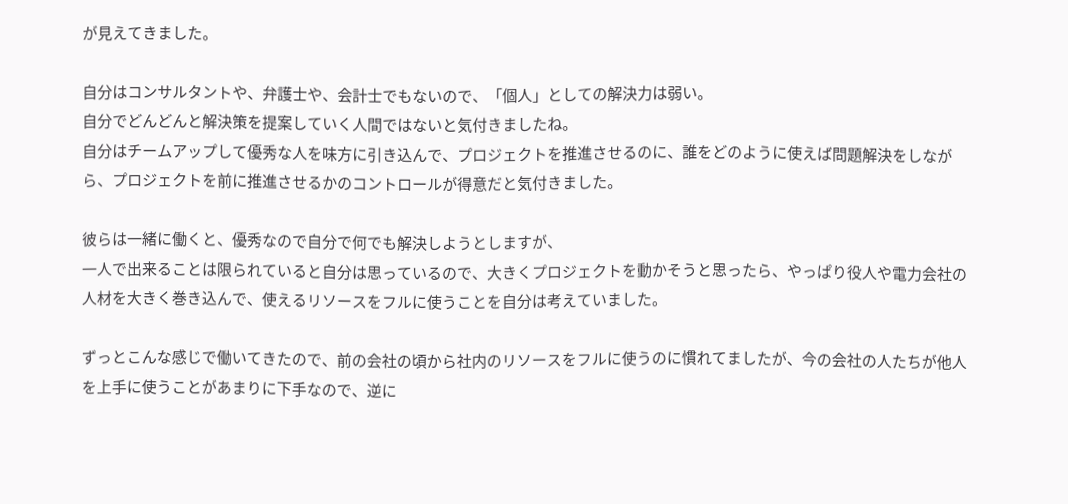が見えてきました。

自分はコンサルタントや、弁護士や、会計士でもないので、「個人」としての解決力は弱い。
自分でどんどんと解決策を提案していく人間ではないと気付きましたね。
自分はチームアップして優秀な人を味方に引き込んで、プロジェクトを推進させるのに、誰をどのように使えば問題解決をしながら、プロジェクトを前に推進させるかのコントロールが得意だと気付きました。

彼らは一緒に働くと、優秀なので自分で何でも解決しようとしますが、
一人で出来ることは限られていると自分は思っているので、大きくプロジェクトを動かそうと思ったら、やっぱり役人や電力会社の人材を大きく巻き込んで、使えるリソースをフルに使うことを自分は考えていました。

ずっとこんな感じで働いてきたので、前の会社の頃から社内のリソースをフルに使うのに慣れてましたが、今の会社の人たちが他人を上手に使うことがあまりに下手なので、逆に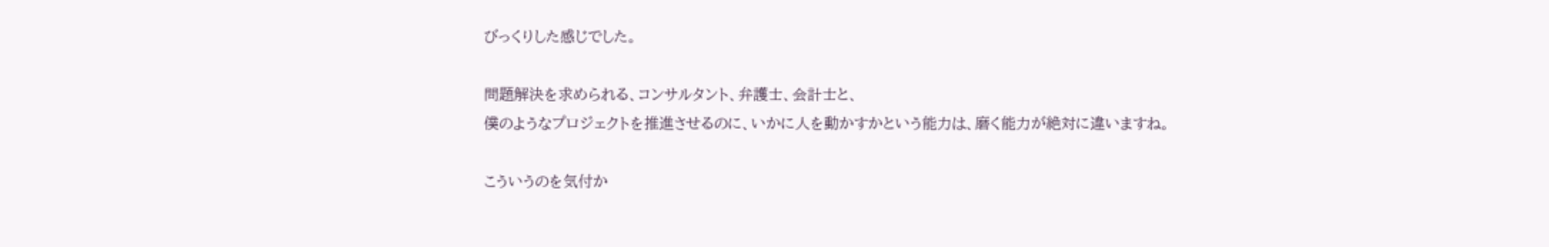びっくりした感じでした。

問題解決を求められる、コンサルタント、弁護士、会計士と、
僕のようなプロジェクトを推進させるのに、いかに人を動かすかという能力は、磨く能力が絶対に違いますね。

こういうのを気付か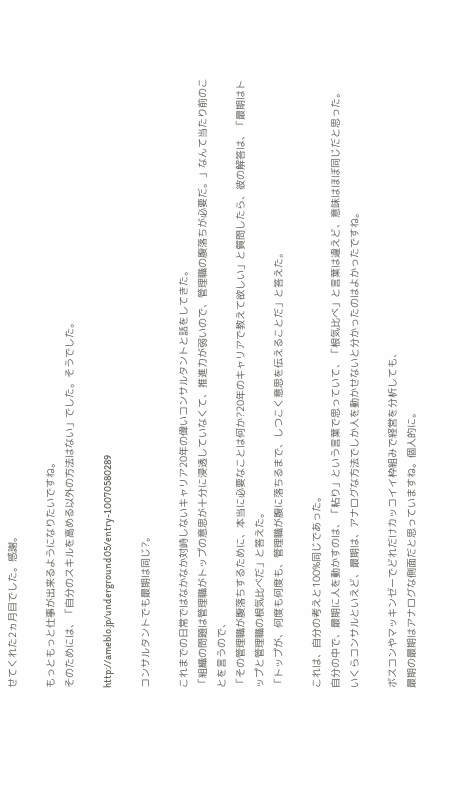せてくれた2ヵ月目でした。感謝。

もっともっと仕事が出来るようになりたいですね。
そのためには、「自分のスキルを高める以外の方法はない」でした。そうでした。

http://ameblo.jp/underground05/entry-10070580289

コンサルタントでも最期は同じ?。

これまでの日常ではなかなか対峙しないキャリア20年の偉いコンサルタントと話をしてきた。
「組織の問題は管理職がトップの意思が十分に浸透していなくて、推進力が弱いので、管理職の腹落ちが必要だ。」なんて当たり前のことを言うので、
「その管理職が腹落ちするために、本当に必要なことは何か?20年のキャリアで教えて欲しい」と質問したら、彼の解答は、「最期はトップと管理職の根気比べだ」と答えた。
「トップが、何度も何度も、管理職が腹に落ちるまで、しつこく意思を伝えることだ」と答えた。

これは、自分の考えと100%同じであった。
自分の中で、最期に人を動かすのは、「粘り」という言葉で思っていて、「根気比べ」と言葉は違えど、意味はほぼ同じだと思った。
いくらコンサルといえど、最期は、アナログな方法でしか人を動かせないと分かったのはよかったですね。

ボスコンやマッキンゼーでどれだけカッコイイ枠組みで経営を分析しても、
最期の最期はアナログな側面だと思っていますね。個人的に。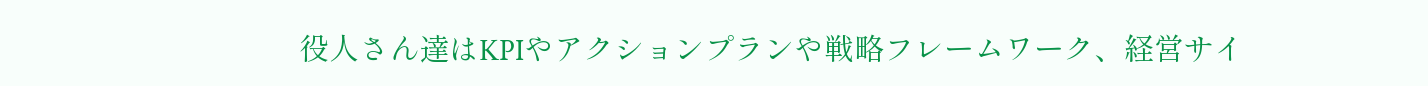役人さん達はKPIやアクションプランや戦略フレームワーク、経営サイ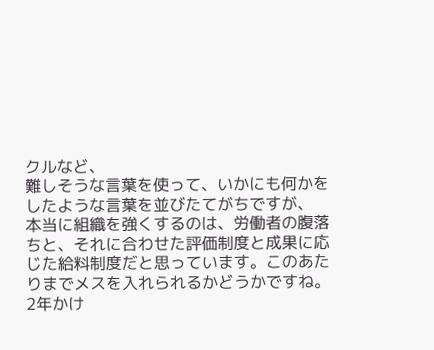クルなど、
難しそうな言葉を使って、いかにも何かをしたような言葉を並びたてがちですが、
本当に組織を強くするのは、労働者の腹落ちと、それに合わせた評価制度と成果に応じた給料制度だと思っています。このあたりまでメスを入れられるかどうかですね。2年かけ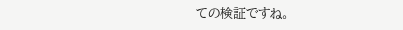ての検証ですね。